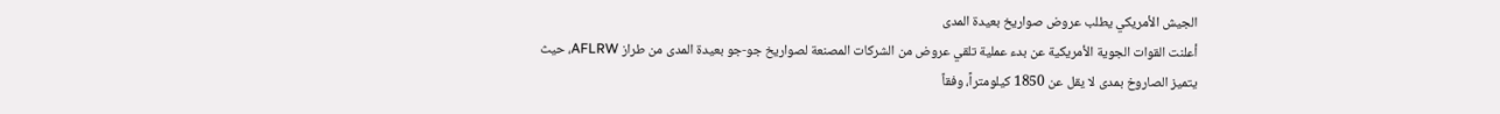الجيش الأمريكي يطلب عروض صواريخ بعيدة المدى
أعلنت القوات الجوية الأمريكية عن بدء عملية تلقي عروض من الشركات المصنعة لصواريخ جو-جو بعيدة المدى من طراز AFLRW، حيث يتميز الصاروخ بمدى لا يقل عن 1850 كيلومتراً، وفقاً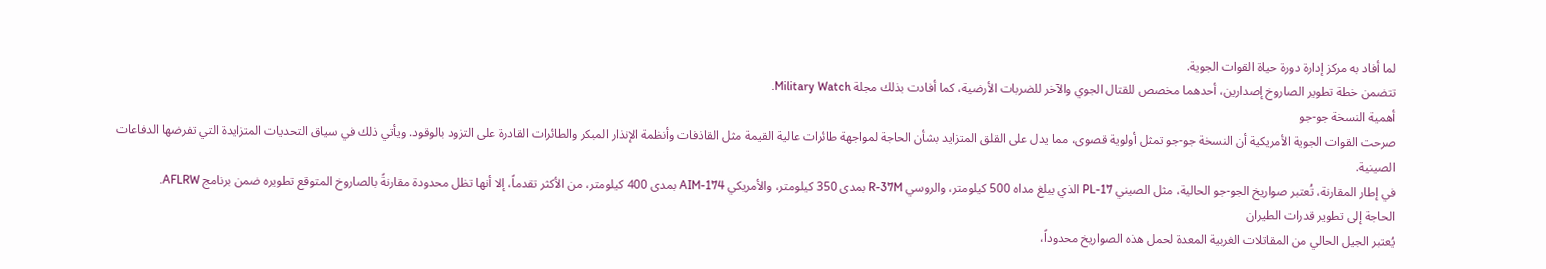لما أفاد به مركز إدارة دورة حياة القوات الجوية.
تتضمن خطة تطوير الصاروخ إصدارين، أحدهما مخصص للقتال الجوي والآخر للضربات الأرضية، كما أفادت بذلك مجلة Military Watch.
أهمية النسخة جو-جو
صرحت القوات الجوية الأمريكية أن النسخة جو-جو تمثل أولوية قصوى، مما يدل على القلق المتزايد بشأن الحاجة لمواجهة طائرات عالية القيمة مثل القاذفات وأنظمة الإنذار المبكر والطائرات القادرة على التزود بالوقود. ويأتي ذلك في سياق التحديات المتزايدة التي تفرضها الدفاعات الصينية.
في إطار المقارنة، تُعتبر صواريخ الجو-جو الحالية، مثل الصيني PL-17 الذي يبلغ مداه 500 كيلومتر، والروسي R-37M بمدى 350 كيلومتر، والأمريكي AIM-174 بمدى 400 كيلومتر، من الأكثر تقدماً، إلا أنها تظل محدودة مقارنةً بالصاروخ المتوقع تطويره ضمن برنامج AFLRW.
الحاجة إلى تطوير قدرات الطيران
يُعتبر الجيل الحالي من المقاتلات الغربية المعدة لحمل هذه الصواريخ محدوداً،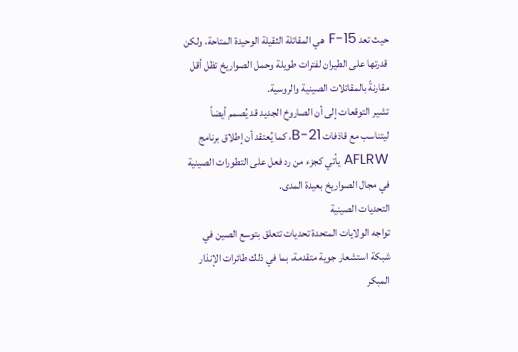حيث تعد F-15 هي المقاتلة الثقيلة الوحيدة المتاحة، ولكن قدرتها على الطيران لفترات طويلة وحمل الصواريخ تظل أقل مقارنةً بالمقاتلات الصينية والروسية.
تشير التوقعات إلى أن الصاروخ الجديد قد يُصمم أيضاً ليتناسب مع قاذفات B-21، كما يُعتقد أن إطلاق برنامج AFLRW يأتي كجزء من رد فعل على التطورات الصينية في مجال الصواريخ بعيدة المدى.
التحديات الصينية
تواجه الولايات المتحدة تحديات تتعلق بتوسع الصين في شبكة استشعار جوية متقدمة، بما في ذلك طائرات الإنذار المبكر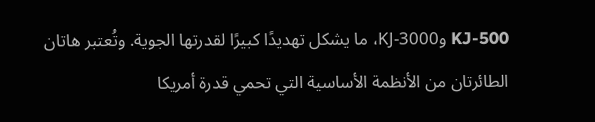KJ-500 وKJ-3000، ما يشكل تهديدًا كبيرًا لقدرتها الجوية. وتُعتبر هاتان الطائرتان من الأنظمة الأساسية التي تحمي قدرة أمريكا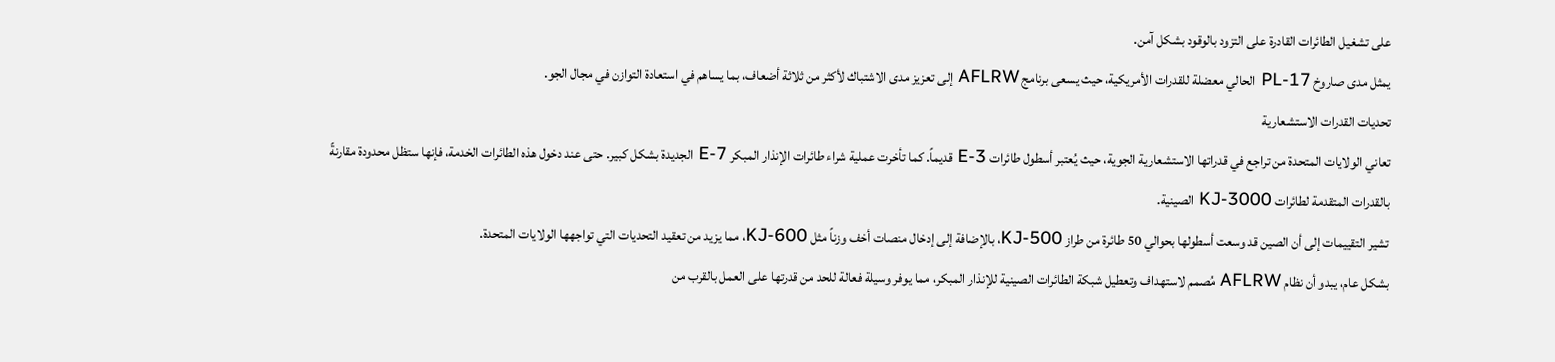على تشغيل الطائرات القادرة على التزود بالوقود بشكل آمن.
يمثل مدى صاروخ PL-17 الحالي معضلة للقدرات الأمريكية، حيث يسعى برنامج AFLRW إلى تعزيز مدى الاشتباك لأكثر من ثلاثة أضعاف، بما يساهم في استعادة التوازن في مجال الجو.
تحديات القدرات الاستشعارية
تعاني الولايات المتحدة من تراجع في قدراتها الاستشعارية الجوية، حيث يُعتبر أسطول طائرات E-3 قديماً. كما تأخرت عملية شراء طائرات الإنذار المبكر E-7 الجديدة بشكل كبير. حتى عند دخول هذه الطائرات الخدمة، فإنها ستظل محدودة مقارنةً بالقدرات المتقدمة لطائرات KJ-3000 الصينية.
تشير التقييمات إلى أن الصين قد وسعت أسطولها بحوالي 50 طائرة من طراز KJ-500، بالإضافة إلى إدخال منصات أخف وزناً مثل KJ-600، مما يزيد من تعقيد التحديات التي تواجهها الولايات المتحدة.
بشكل عام، يبدو أن نظام AFLRW مُصمم لاستهداف وتعطيل شبكة الطائرات الصينية للإنذار المبكر، مما يوفر وسيلة فعالة للحد من قدرتها على العمل بالقرب من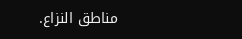مناطق النزاع.